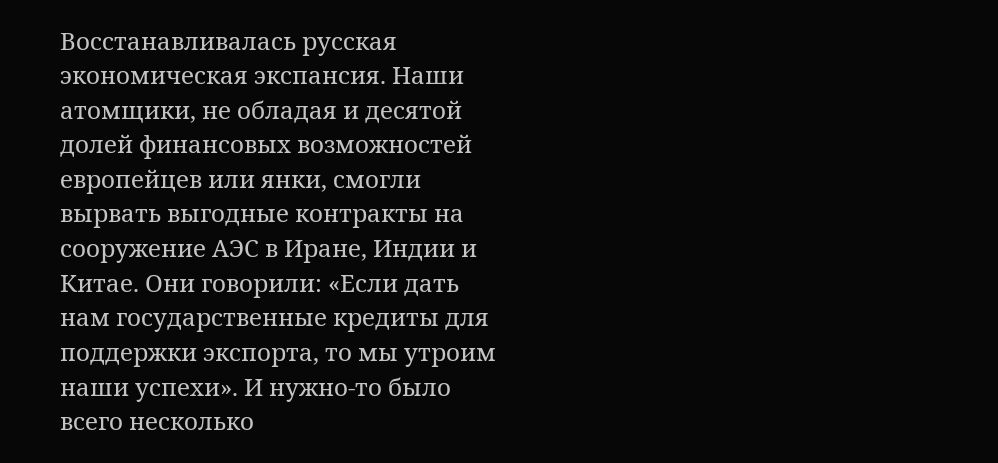Восстанавливалась русская экономическая экспансия. Наши атомщики, не обладая и десятой долей финансовых возможностей европейцев или янки, смогли вырвать выгодные контракты на сооружение АЭС в Иране, Индии и Китае. Они говорили: «Если дать нам государственные кредиты для поддержки экспорта, то мы утроим наши успехи». И нужно-то было всего несколько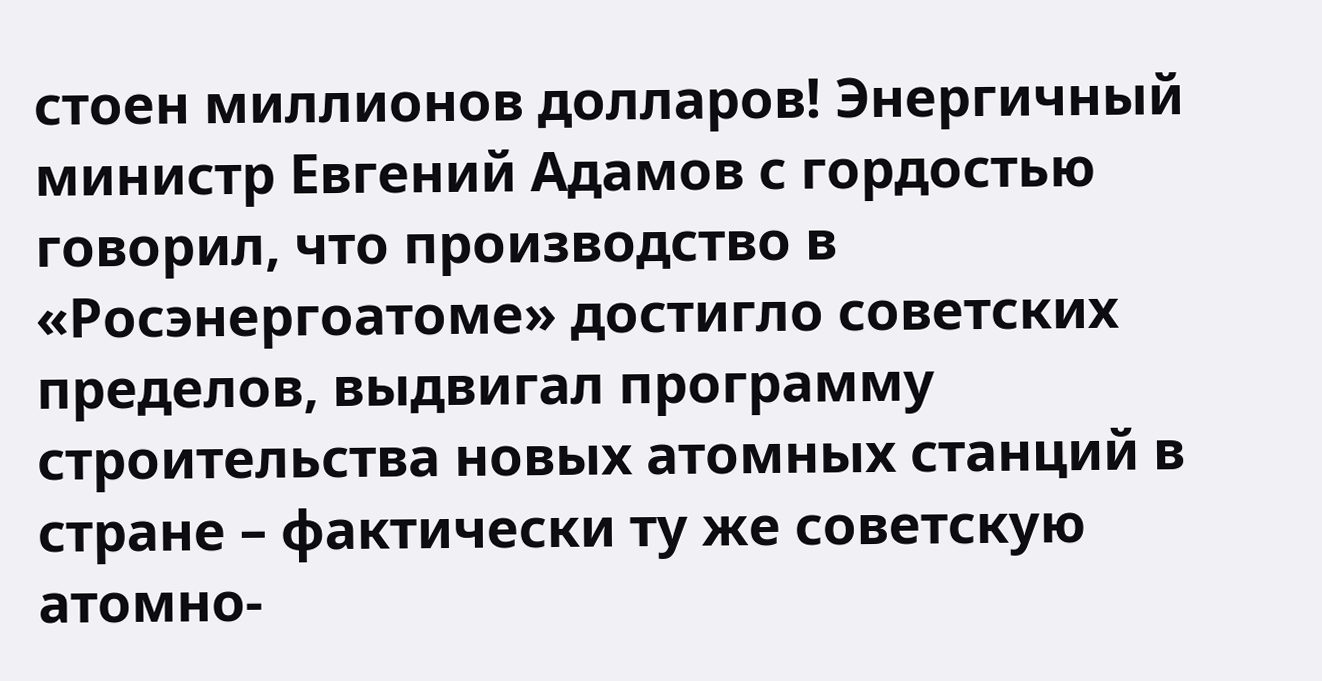стоен миллионов долларов! Энергичный министр Евгений Адамов с гордостью говорил, что производство в «Росэнергоатоме» достигло советских пределов, выдвигал программу строительства новых атомных станций в стране – фактически ту же советскую атомно-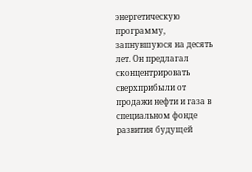энергетическую программу, запнувшуюся на десять лет. Он предлагал сконцентрировать сверхприбыли от продажи нефти и газа в специальном фонде развития будущей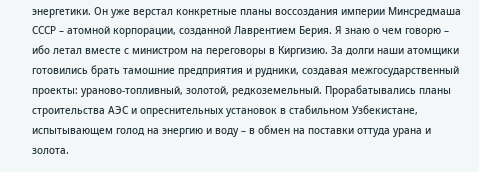энергетики. Он уже верстал конкретные планы воссоздания империи Минсредмаша СССР – атомной корпорации, созданной Лаврентием Берия. Я знаю о чем говорю – ибо летал вместе с министром на переговоры в Киргизию. За долги наши атомщики готовились брать тамошние предприятия и рудники, создавая межгосударственный проекты: ураново-топливный, золотой, редкоземельный. Прорабатывались планы строительства АЭС и опреснительных установок в стабильном Узбекистане, испытывающем голод на энергию и воду – в обмен на поставки оттуда урана и золота.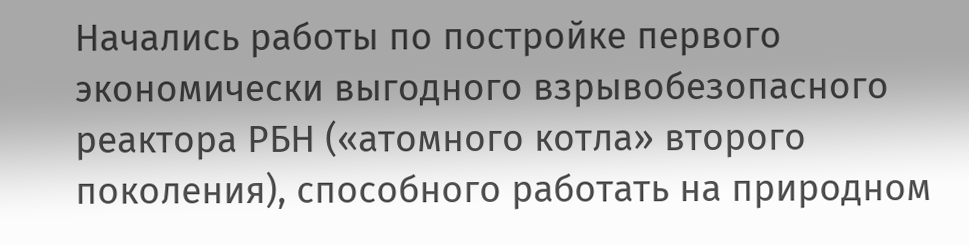Начались работы по постройке первого экономически выгодного взрывобезопасного реактора РБН («атомного котла» второго поколения), способного работать на природном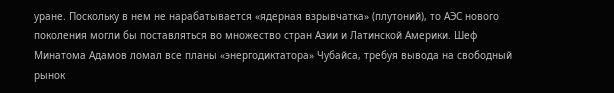уране. Поскольку в нем не нарабатывается «ядерная взрывчатка» (плутоний), то АЭС нового поколения могли бы поставляться во множество стран Азии и Латинской Америки. Шеф Минатома Адамов ломал все планы «энергодиктатора» Чубайса, требуя вывода на свободный рынок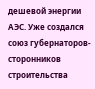дешевой энергии АЭС. Уже создался союз губернаторов-сторонников строительства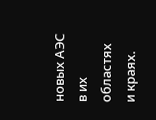новых АЭС в их областях и краях.